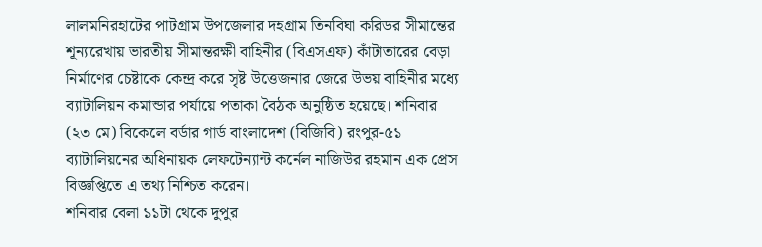লালমনিরহাটের পাটগ্রাম উপজেলার দহগ্রাম তিনবিঘা করিডর সীমান্তের শূন্যরেখায় ভারতীয় সীমান্তরক্ষী বাহিনীর (বিএসএফ) কাঁটাতারের বেড়া নির্মাণের চেষ্টাকে কেন্দ্র করে সৃষ্ট উত্তেজনার জেরে উভয় বাহিনীর মধ্যে ব্যাটালিয়ন কমান্ডার পর্যায়ে পতাকা বৈঠক অনুষ্ঠিত হয়েছে। শনিবার (২৩ মে) বিকেলে বর্ডার গার্ড বাংলাদেশ (বিজিবি) রংপুর-৫১ ব্যাটালিয়নের অধিনায়ক লেফটেন্যান্ট কর্নেল নাজিউর রহমান এক প্রেস বিজ্ঞপ্তিতে এ তথ্য নিশ্চিত করেন।
শনিবার বেলা ১১টা থেকে দুপুর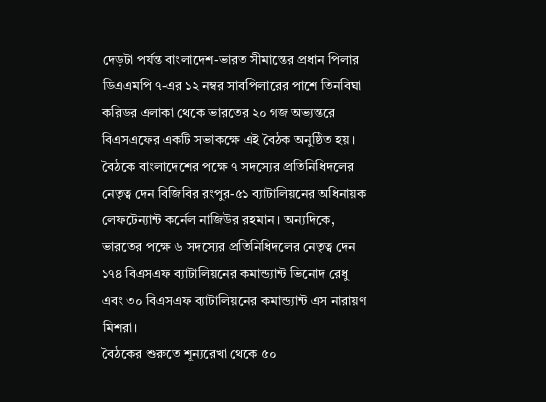দেড়টা পর্যন্ত বাংলাদেশ-ভারত সীমান্তের প্রধান পিলার ডিএএমপি ৭-এর ১২ নম্বর সাবপিলারের পাশে তিনবিঘা করিডর এলাকা থেকে ভারতের ২০ গজ অভ্যন্তরে বিএসএফের একটি সভাকক্ষে এই বৈঠক অনুষ্ঠিত হয়। বৈঠকে বাংলাদেশের পক্ষে ৭ সদস্যের প্রতিনিধিদলের নেতৃত্ব দেন বিজিবির রংপুর-৫১ ব্যাটালিয়নের অধিনায়ক লেফটেন্যান্ট কর্নেল নাজিউর রহমান। অন্যদিকে, ভারতের পক্ষে ৬ সদস্যের প্রতিনিধিদলের নেতৃত্ব দেন ১৭৪ বিএসএফ ব্যাটালিয়নের কমান্ড্যান্ট ভিনোদ রেধু এবং ৩০ বিএসএফ ব্যাটালিয়নের কমান্ড্যান্ট এস নারায়ণ মিশরা।
বৈঠকের শুরুতে শূন্যরেখা থেকে ৫০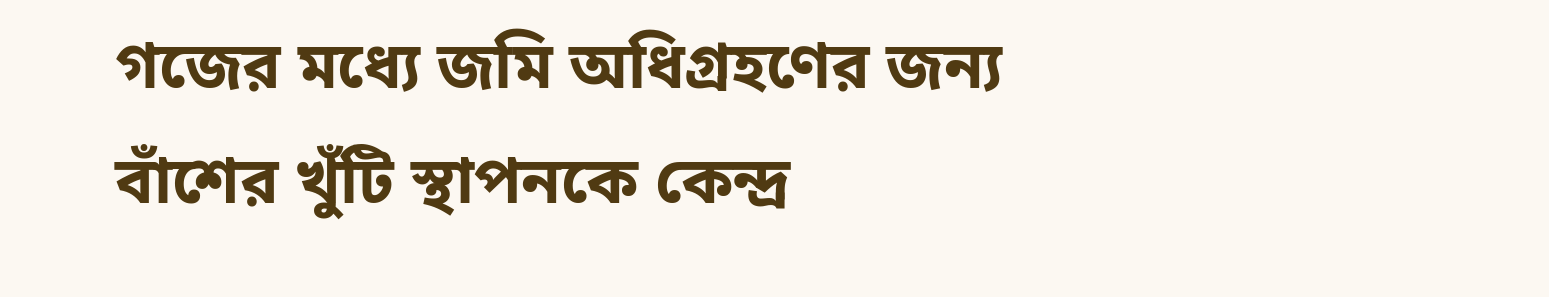গজের মধ্যে জমি অধিগ্রহণের জন্য বাঁশের খুঁটি স্থাপনকে কেন্দ্র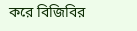করে বিজিবির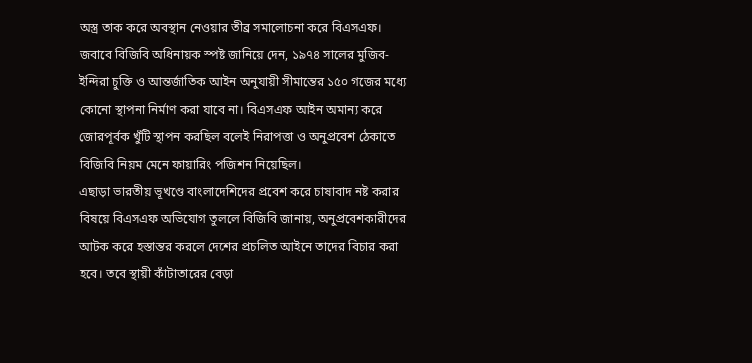অস্ত্র তাক করে অবস্থান নেওয়ার তীব্র সমালোচনা করে বিএসএফ। জবাবে বিজিবি অধিনায়ক স্পষ্ট জানিয়ে দেন, ১৯৭৪ সালের মুজিব-ইন্দিরা চুক্তি ও আন্তর্জাতিক আইন অনুযায়ী সীমান্তের ১৫০ গজের মধ্যে কোনো স্থাপনা নির্মাণ করা যাবে না। বিএসএফ আইন অমান্য করে জোরপূর্বক খুঁটি স্থাপন করছিল বলেই নিরাপত্তা ও অনুপ্রবেশ ঠেকাতে বিজিবি নিয়ম মেনে ফায়ারিং পজিশন নিয়েছিল।
এছাড়া ভারতীয় ভূখণ্ডে বাংলাদেশিদের প্রবেশ করে চাষাবাদ নষ্ট করার বিষয়ে বিএসএফ অভিযোগ তুললে বিজিবি জানায়, অনুপ্রবেশকারীদের আটক করে হস্তান্তর করলে দেশের প্রচলিত আইনে তাদের বিচার করা হবে। তবে স্থায়ী কাঁটাতারের বেড়া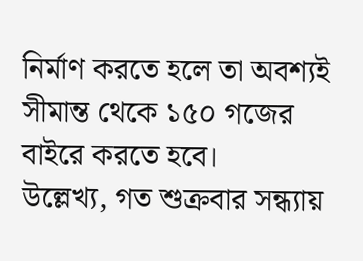নির্মাণ করতে হলে তা অবশ্যই সীমান্ত থেকে ১৫০ গজের বাইরে করতে হবে।
উল্লেখ্য, গত শুক্রবার সন্ধ্যায়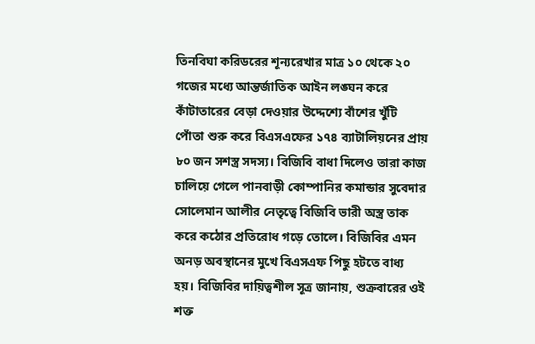তিনবিঘা করিডরের শূন্যরেখার মাত্র ১০ থেকে ২০ গজের মধ্যে আন্তর্জাতিক আইন লঙ্ঘন করে কাঁটাতারের বেড়া দেওয়ার উদ্দেশ্যে বাঁশের খুঁটি পোঁতা শুরু করে বিএসএফের ১৭৪ ব্যাটালিয়নের প্রায় ৮০ জন সশস্ত্র সদস্য। বিজিবি বাধা দিলেও তারা কাজ চালিয়ে গেলে পানবাড়ী কোম্পানির কমান্ডার সুবেদার সোলেমান আলীর নেতৃত্বে বিজিবি ভারী অস্ত্র তাক করে কঠোর প্রতিরোধ গড়ে তোলে। বিজিবির এমন অনড় অবস্থানের মুখে বিএসএফ পিছু হটতে বাধ্য হয়। বিজিবির দায়িত্বশীল সূত্র জানায়, শুক্রবারের ওই শক্ত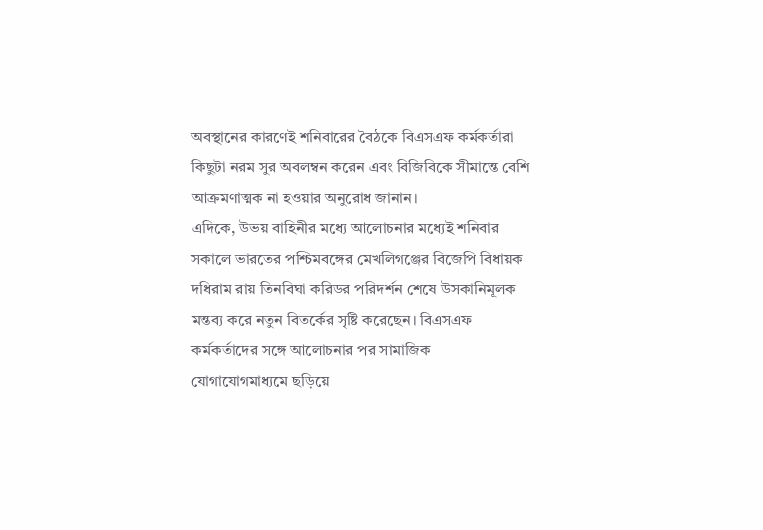অবস্থানের কারণেই শনিবারের বৈঠকে বিএসএফ কর্মকর্তারা কিছুটা নরম সুর অবলম্বন করেন এবং বিজিবিকে সীমান্তে বেশি আক্রমণাত্মক না হওয়ার অনুরোধ জানান।
এদিকে, উভয় বাহিনীর মধ্যে আলোচনার মধ্যেই শনিবার সকালে ভারতের পশ্চিমবঙ্গের মেখলিগঞ্জের বিজেপি বিধায়ক দধিরাম রায় তিনবিঘা করিডর পরিদর্শন শেষে উসকানিমূলক মন্তব্য করে নতুন বিতর্কের সৃষ্টি করেছেন। বিএসএফ কর্মকর্তাদের সঙ্গে আলোচনার পর সামাজিক যোগাযোগমাধ্যমে ছড়িয়ে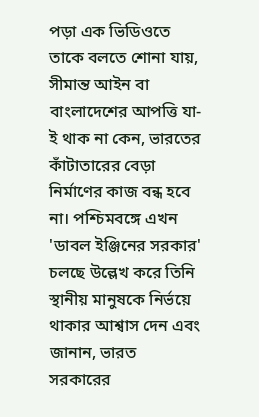পড়া এক ভিডিওতে তাকে বলতে শোনা যায়, সীমান্ত আইন বা বাংলাদেশের আপত্তি যা-ই থাক না কেন, ভারতের কাঁটাতারের বেড়া নির্মাণের কাজ বন্ধ হবে না। পশ্চিমবঙ্গে এখন 'ডাবল ইঞ্জিনের সরকার' চলছে উল্লেখ করে তিনি স্থানীয় মানুষকে নির্ভয়ে থাকার আশ্বাস দেন এবং জানান, ভারত সরকারের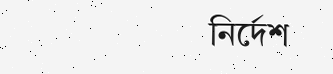নির্দেশ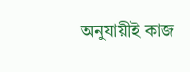অনুযায়ীই কাজ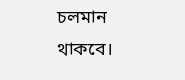চলমান থাকবে।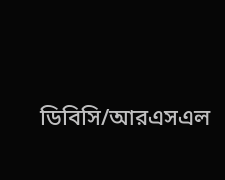ডিবিসি/আরএসএল